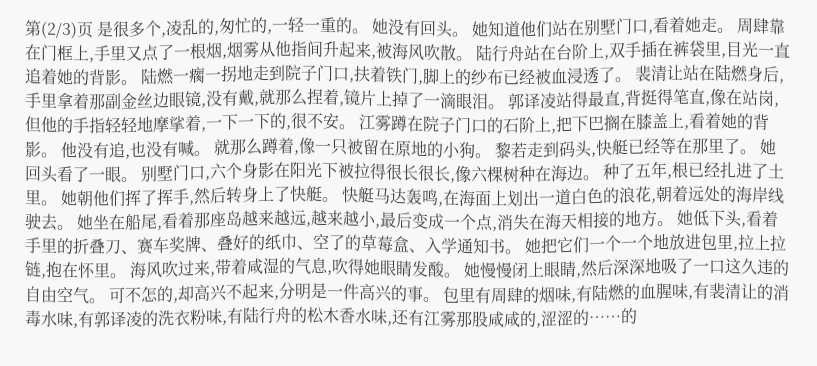第(2/3)页 是很多个,凌乱的,匆忙的,一轻一重的。 她没有回头。 她知道他们站在别墅门口,看着她走。 周肆靠在门框上,手里又点了一根烟,烟雾从他指间升起来,被海风吹散。 陆行舟站在台阶上,双手插在裤袋里,目光一直追着她的背影。 陆燃一瘸一拐地走到院子门口,扶着铁门,脚上的纱布已经被血浸透了。 裴清让站在陆燃身后,手里拿着那副金丝边眼镜,没有戴,就那么捏着,镜片上掉了一滴眼泪。 郭译凌站得最直,背挺得笔直,像在站岗,但他的手指轻轻地摩挲着,一下一下的,很不安。 江雾蹲在院子门口的石阶上,把下巴搁在膝盖上,看着她的背影。 他没有追,也没有喊。 就那么蹲着,像一只被留在原地的小狗。 黎若走到码头,快艇已经等在那里了。 她回头看了一眼。 别墅门口,六个身影在阳光下被拉得很长很长,像六棵树种在海边。 种了五年,根已经扎进了土里。 她朝他们挥了挥手,然后转身上了快艇。 快艇马达轰鸣,在海面上划出一道白色的浪花,朝着远处的海岸线驶去。 她坐在船尾,看着那座岛越来越远,越来越小,最后变成一个点,消失在海天相接的地方。 她低下头,看着手里的折叠刀、赛车奖牌、叠好的纸巾、空了的草莓盒、入学通知书。 她把它们一个一个地放进包里,拉上拉链,抱在怀里。 海风吹过来,带着咸湿的气息,吹得她眼睛发酸。 她慢慢闭上眼睛,然后深深地吸了一口这久违的自由空气。 可不怎的,却高兴不起来,分明是一件高兴的事。 包里有周肆的烟味,有陆燃的血腥味,有裴清让的消毒水味,有郭译凌的洗衣粉味,有陆行舟的松木香水味,还有江雾那股咸咸的,涩涩的……的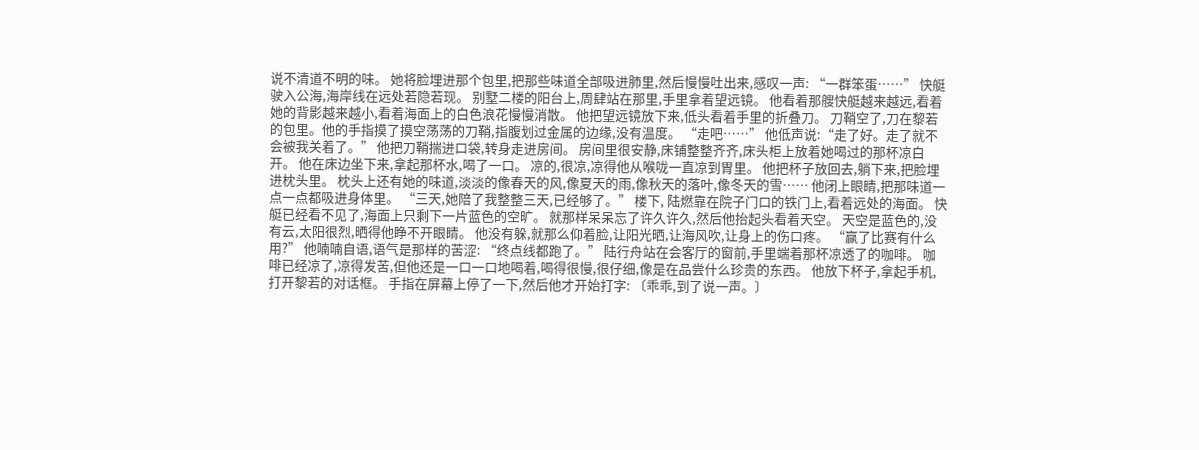说不清道不明的味。 她将脸埋进那个包里,把那些味道全部吸进肺里,然后慢慢吐出来,感叹一声: “一群笨蛋……” 快艇驶入公海,海岸线在远处若隐若现。 别墅二楼的阳台上,周肆站在那里,手里拿着望远镜。 他看着那艘快艇越来越远,看着她的背影越来越小,看着海面上的白色浪花慢慢消散。 他把望远镜放下来,低头看着手里的折叠刀。 刀鞘空了,刀在黎若的包里。他的手指摸了摸空荡荡的刀鞘,指腹划过金属的边缘,没有温度。 “走吧……” 他低声说:“走了好。走了就不会被我关着了。” 他把刀鞘揣进口袋,转身走进房间。 房间里很安静,床铺整整齐齐,床头柜上放着她喝过的那杯凉白开。 他在床边坐下来,拿起那杯水,喝了一口。 凉的,很凉,凉得他从喉咙一直凉到胃里。 他把杯子放回去,躺下来,把脸埋进枕头里。 枕头上还有她的味道,淡淡的像春天的风,像夏天的雨,像秋天的落叶,像冬天的雪…… 他闭上眼睛,把那味道一点一点都吸进身体里。 “三天,她陪了我整整三天,已经够了。” 楼下, 陆燃靠在院子门口的铁门上,看着远处的海面。 快艇已经看不见了,海面上只剩下一片蓝色的空旷。 就那样呆呆忘了许久许久,然后他抬起头看着天空。 天空是蓝色的,没有云,太阳很烈,晒得他睁不开眼睛。 他没有躲,就那么仰着脸,让阳光晒,让海风吹,让身上的伤口疼。 “赢了比赛有什么用?” 他喃喃自语,语气是那样的苦涩: “终点线都跑了。” 陆行舟站在会客厅的窗前,手里端着那杯凉透了的咖啡。 咖啡已经凉了,凉得发苦,但他还是一口一口地喝着,喝得很慢,很仔细,像是在品尝什么珍贵的东西。 他放下杯子,拿起手机,打开黎若的对话框。 手指在屏幕上停了一下,然后他才开始打字: 〔乖乖,到了说一声。〕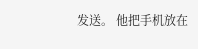发送。 他把手机放在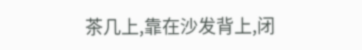茶几上,靠在沙发背上,闭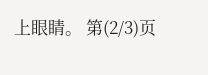上眼睛。 第(2/3)页